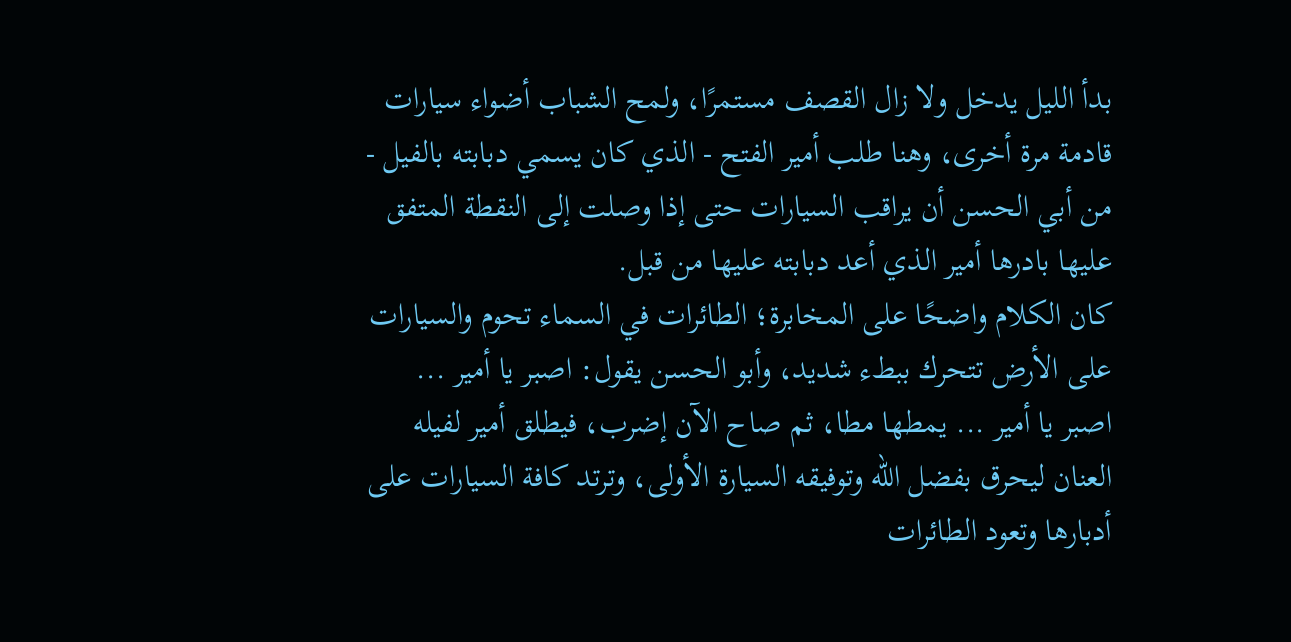بدأ الليل يدخل ولا زال القصف مستمرًا، ولمح الشباب أضواء سيارات قادمة مرة أخرى، وهنا طلب أمير الفتح - الذي كان يسمي دبابته بالفيل - من أبي الحسن أن يراقب السيارات حتى إذا وصلت إلى النقطة المتفق عليها بادرها أمير الذي أعد دبابته عليها من قبل.
كان الكلام واضحًا على المخابرة؛ الطائرات في السماء تحوم والسيارات على الأرض تتحرك ببطء شديد، وأبو الحسن يقول: اصبر يا أمير ... اصبر يا أمير ... يمطها مطا، ثم صاح الآن إضرب، فيطلق أمير لفيله العنان ليحرق بفضل الله وتوفيقه السيارة الأولى، وترتد كافة السيارات على أدبارها وتعود الطائرات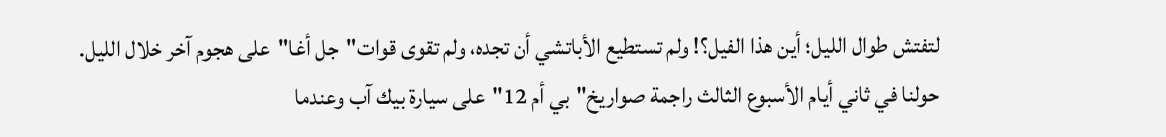لتفتش طوال الليل؛ أين هذا الفيل؟! ولم تستطيع الأباتشي أن تجده، ولم تقوى قوات"جل أغا"على هجوم آخر خلال الليل.
حولنا في ثاني أيام الأسبوع الثالث راجمة صواريخ"بي أم 12"على سيارة بيك آب وعندما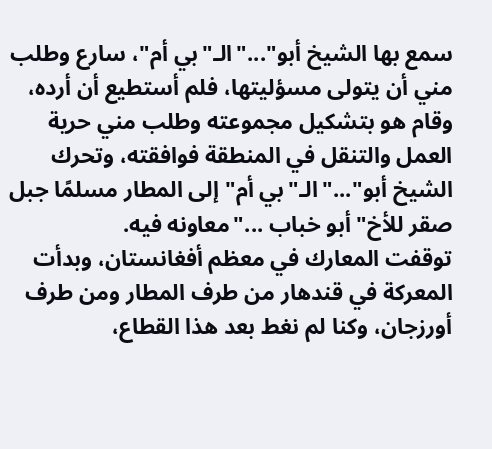سمع بها الشيخ أبو"..."الـ"بي أم"، سارع وطلب مني أن يتولى مسؤليتها، فلم أستطيع أن أرده، وقام هو بتشكيل مجموعته وطلب مني حرية العمل والتنقل في المنطقة فوافقته، وتحرك الشيخ أبو"..."الـ"بي أم"إلى المطار مسلمًا جبل صقر للأخ"أبو خباب ..."معاونه فيه.
توقفت المعارك في معظم أفغانستان، وبدأت المعركة في قندهار من طرف المطار ومن طرف أورزجان، وكنا لم نغط بعد هذا القطاع،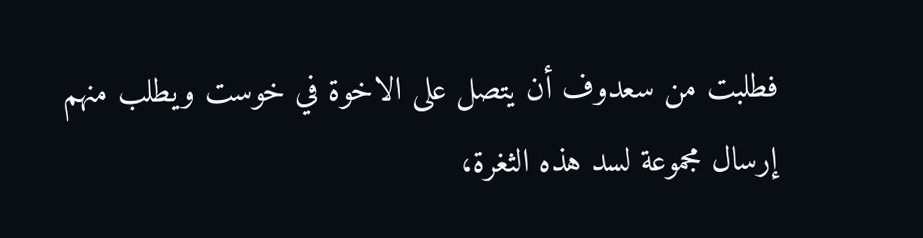فطلبت من سعدوف أن يتصل على الاخوة في خوست ويطلب منهم إرسال مجموعة لسد هذه الثغرة،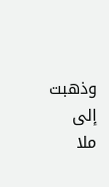وذهبت إلى ملا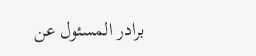برادر المسئول عن